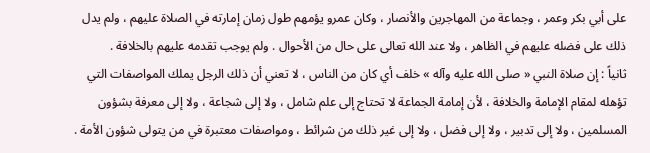على أبي بكر وعمر ، وجماعة من المهاجرين والأنصار ، وكان عمرو يؤمهم طول زمان إمارته في الصلاة عليهم ، ولم يدل ذلك على فضله عليهم في الظاهر ، ولا عند الله تعالى على حال من الأحوال . ولم يوجب تقدمه عليهم بالخلافة .
ثانياً : إن صلاة النبي « صلى الله عليه وآله » خلف أي كان من الناس ، لا تعني أن ذلك الرجل يملك المواصفات التي تؤهله لمقام الإمامة والخلافة ، لأن إمامة الجماعة لا تحتاج إلى علم شامل ، ولا إلى شجاعة ، ولا إلى معرفة بشؤون المسلمين ، ولا إلى تدبير ، ولا إلى فضل ، ولا إلى غير ذلك من شرائط ، ومواصفات معتبرة في من يتولى شؤون الأمة .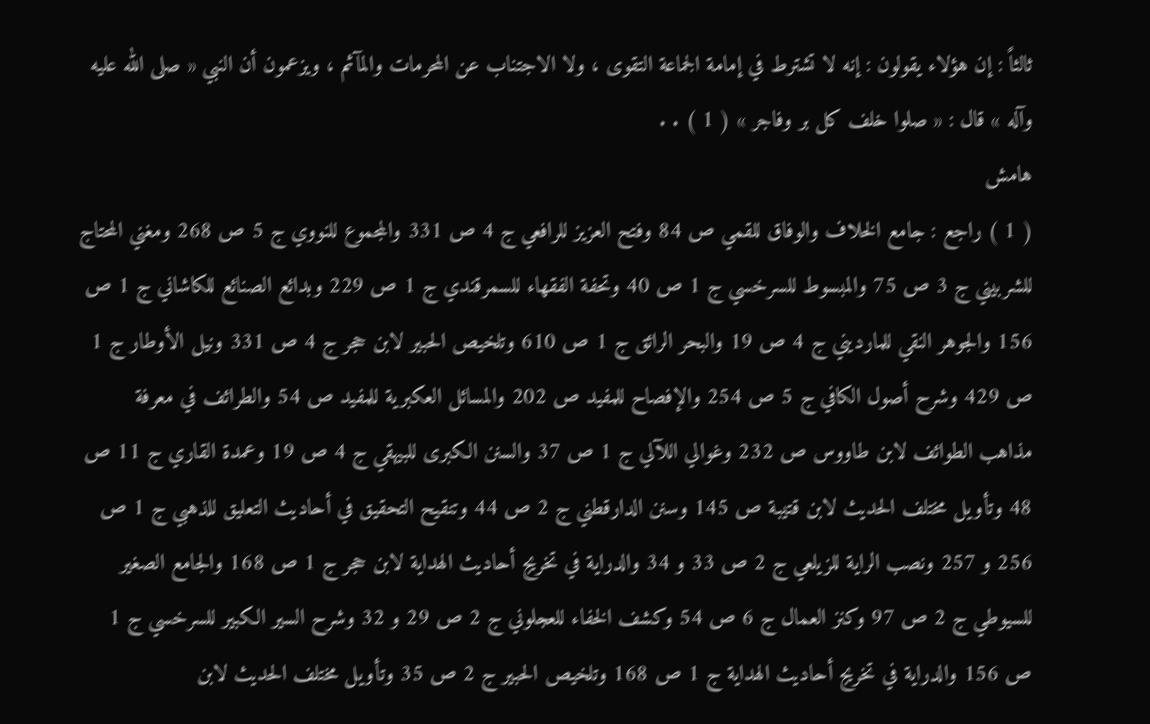ثالثاً : إن هؤلاء يقولون : إنه لا تشترط في إمامة الجماعة التقوى ، ولا الاجتناب عن المحرمات والمآثم ، ويزعمون أن النبي « صلى الله عليه وآله » قال : « صلوا خلف كل بر وفاجر » ( 1 ) . .
هامش
( 1 ) راجع : جامع الخلاف والوفاق للقمي ص 84 وفتح العزيز للرافعي ج 4 ص 331 والمجموع للنووي ج 5 ص 268 ومغني المحتاج للشربيني ج 3 ص 75 والمبسوط للسرخسي ج 1 ص 40 وتحفة الفقهاء للسمرقندي ج 1 ص 229 وبدائع الصنائع للكاشاني ج 1 ص 156 والجوهر النقي للمارديني ج 4 ص 19 والبحر الرائق ج 1 ص 610 وتلخيص الحبير لابن حجر ج 4 ص 331 ونيل الأوطار ج 1 ص 429 وشرح أصول الكافي ج 5 ص 254 والإفصاح للمفيد ص 202 والمسائل العكبرية للمفيد ص 54 والطرائف في معرفة مذاهب الطوائف لابن طاووس ص 232 وغوالي اللآلي ج 1 ص 37 والسنن الكبرى للبيهقي ج 4 ص 19 وعمدة القاري ج 11 ص 48 وتأويل مختلف الحديث لابن قتيبة ص 145 وسنن الدارقطني ج 2 ص 44 وتنقيح التحقيق في أحاديث التعليق للذهبي ج 1 ص 256 و 257 ونصب الراية للزيلعي ج 2 ص 33 و 34 والدراية في تخريج أحاديث الهداية لابن حجر ج 1 ص 168 والجامع الصغير للسيوطي ج 2 ص 97 وكنز العمال ج 6 ص 54 وكشف الخفاء للعجلوني ج 2 ص 29 و 32 وشرح السير الكبير للسرخسي ج 1 ص 156 والدراية في تخريج أحاديث الهداية ج 1 ص 168 وتلخيص الحبير ج 2 ص 35 وتأويل مختلف الحديث لابن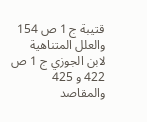قتيبة ج 1 ص 154 والعلل المتناهية لابن الجوزي ج 1 ص 422 و 425 والمقاصد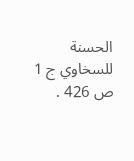الحسنة للسخاوي ج 1 ص 426 .